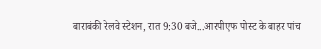बाराबंकी रेलवे स्टेशन, रात 9:30 बजे...आरपीएफ पोस्ट के बाहर पांच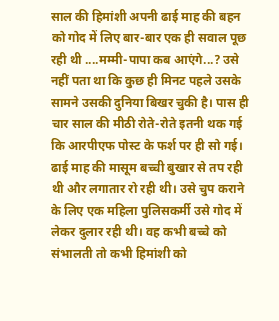साल की हिमांशी अपनी ढाई माह की बहन को गोद में लिए बार-बार एक ही सवाल पूछ रही थी ....मम्मी-पापा कब आएंगे...? उसे नहीं पता था कि कुछ ही मिनट पहले उसके सामने उसकी दुनिया बिखर चुकी है। पास ही चार साल की मीठी रोते-रोते इतनी थक गई कि आरपीएफ पोस्ट के फर्श पर ही सो गई। ढाई माह की मासूम बच्ची बुखार से तप रही थी और लगातार रो रही थी। उसे चुप कराने के लिए एक महिला पुलिसकर्मी उसे गोद में लेकर दुलार रही थी। वह कभी बच्चे को संभालती तो कभी हिमांशी को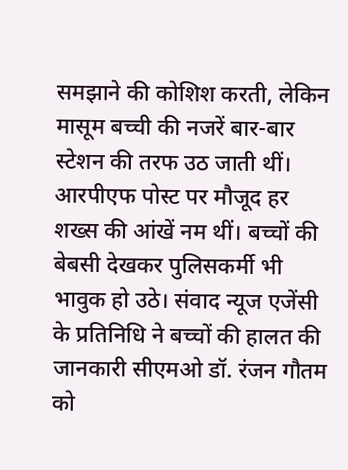समझाने की कोशिश करती, लेकिन मासूम बच्ची की नजरें बार-बार स्टेशन की तरफ उठ जाती थीं।
आरपीएफ पोस्ट पर मौजूद हर शख्स की आंखें नम थीं। बच्चों की बेबसी देखकर पुलिसकर्मी भी भावुक हो उठे। संवाद न्यूज एजेंसी के प्रतिनिधि ने बच्चों की हालत की जानकारी सीएमओ डॉ. रंजन गौतम को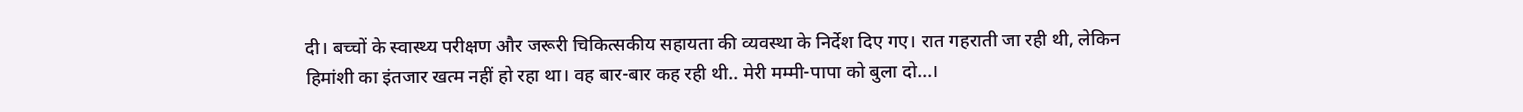दी। बच्चों के स्वास्थ्य परीक्षण और जरूरी चिकित्सकीय सहायता की व्यवस्था के निर्देश दिए गए। रात गहराती जा रही थी, लेकिन हिमांशी का इंतजार खत्म नहीं हो रहा था। वह बार-बार कह रही थी.. मेरी मम्मी-पापा को बुला दो...।